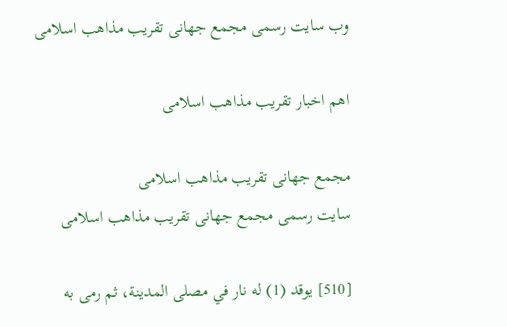وب سایت رسمی مجمع جهانى تقريب مذاهب اسلامى

اهم اخبار تقریب مذاهب اسلامی

مجمع جهانى تقريب مذاهب اسلامى
سایت رسمی مجمع جهانى تقريب مذاهب اسلامى

[510] يوقد (1) له نار في مصلى المدينة، ثم رمى به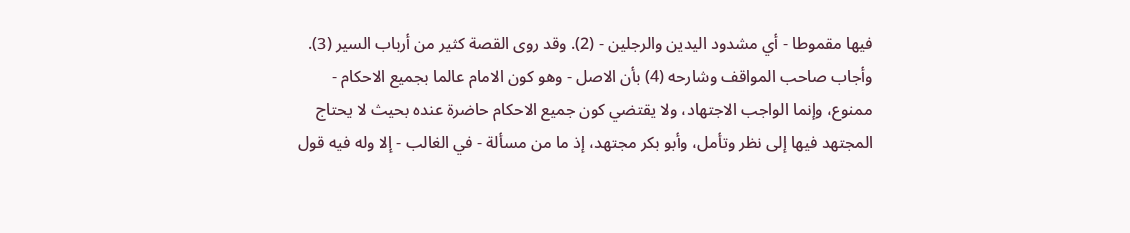فيها مقموطا - أي مشدود اليدين والرجلين - (2). وقد روى القصة كثير من أرباب السير (3). وأجاب صاحب المواقف وشارحه (4) بأن الاصل - وهو كون الامام عالما بجميع الاحكام - ممنوع، وإنما الواجب الاجتهاد، ولا يقتضي كون جميع الاحكام حاضرة عنده بحيث لا يحتاج المجتهد فيها إلى نظر وتأمل، وأبو بكر مجتهد، إذ ما من مسألة - في الغالب - إلا وله فيه قول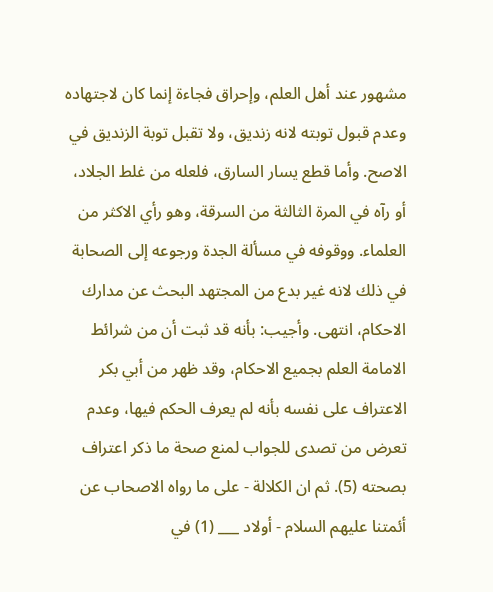مشهور عند أهل العلم، وإحراق فجاءة إنما كان لاجتهاده وعدم قبول توبته لانه زنديق، ولا تقبل توبة الزنديق في الاصح. وأما قطع يسار السارق، فلعله من غلط الجلاد، أو رآه في المرة الثالثة من السرقة، وهو رأي الاكثر من العلماء. ووقوفه في مسألة الجدة ورجوعه إلى الصحابة في ذلك لانه غير بدع من المجتهد البحث عن مدارك الاحكام، انتهى. وأجيب: بأنه قد ثبت أن من شرائط الامامة العلم بجميع الاحكام، وقد ظهر من أبي بكر الاعتراف على نفسه بأنه لم يعرف الحكم فيها، وعدم تعرض من تصدى للجواب لمنع صحة ما ذكر اعتراف بصحته (5). ثم ان الكلالة - على ما رواه الاصحاب عن أئمتنا عليهم السلام - أولاد ___ (1) في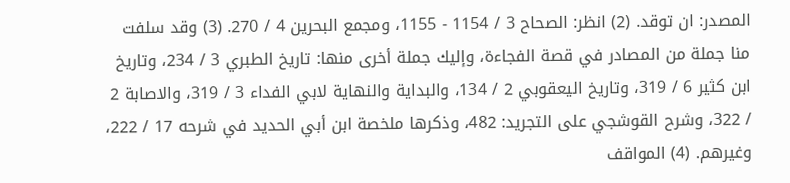المصدر: ان توقد. (2) انظر: الصحاح 3 / 1154 - 1155، ومجمع البحرين 4 / 270. (3) وقد سلفت منا جملة من المصادر في قصة الفجاءة، وإليك جملة أخرى منها: تاريخ الطبري 3 / 234، وتاريخ ابن كثير 6 / 319، وتاريخ اليعقوبي 2 / 134، والبداية والنهاية لابي الفداء 3 / 319، والاصابة 2 / 322، وشرح القوشجي على التجريد: 482، وذكرها ملخصة ابن أبي الحديد في شرحه 17 / 222، وغيرهم. (4) المواقف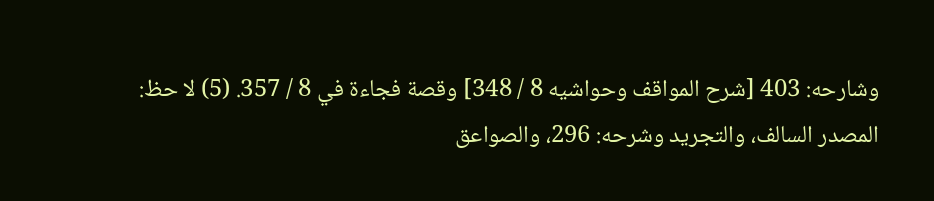وشارحه: 403 [شرح المواقف وحواشيه 8 / 348] وقصة فجاءة في 8 / 357. (5) لا حظ: المصدر السالف، والتجريد وشرحه: 296، والصواعق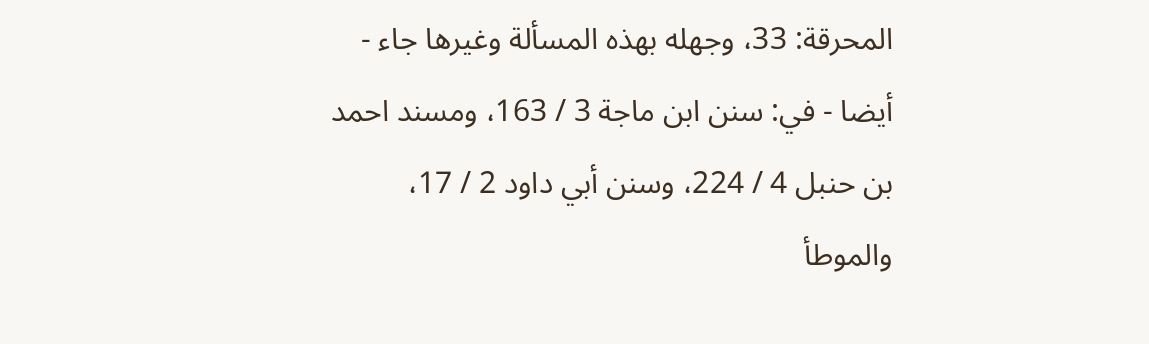المحرقة: 33، وجهله بهذه المسألة وغيرها جاء - أيضا - في: سنن ابن ماجة 3 / 163، ومسند احمد بن حنبل 4 / 224، وسنن أبي داود 2 / 17، والموطأ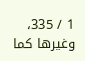1 / 335، وغيرها كما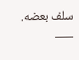سلف بعضه. ___